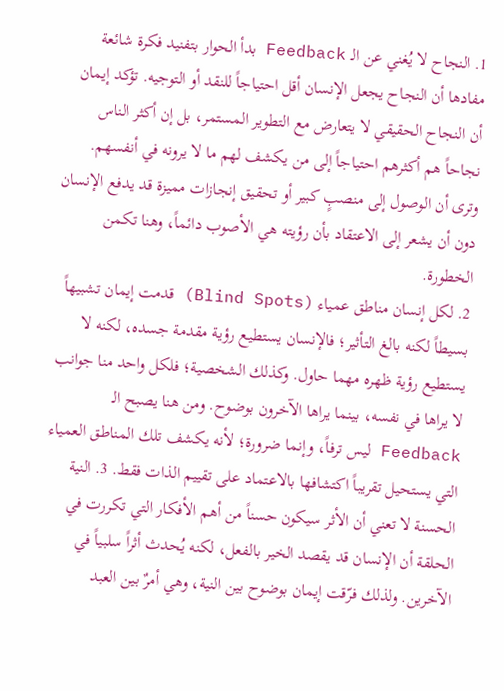1. النجاح لا يُغني عن الـ Feedback بدأ الحوار بتفنيد فكرة شائعة مفادها أن النجاح يجعل الإنسان أقل احتياجاً للنقد أو التوجيه. تؤكد إيمان أن النجاح الحقيقي لا يتعارض مع التطوير المستمر، بل إن أكثر الناس نجاحاً هم أكثرهم احتياجاً إلى من يكشف لهم ما لا يرونه في أنفسهم. وترى أن الوصول إلى منصبٍ كبير أو تحقيق إنجازات مميزة قد يدفع الإنسان دون أن يشعر إلى الاعتقاد بأن رؤيته هي الأصوب دائماً، وهنا تكمن الخطورة.
2. لكل إنسان مناطق عمياء (Blind Spots) قدمت إيمان تشبيهاً بسيطاً لكنه بالغ التأثير؛ فالإنسان يستطيع رؤية مقدمة جسده، لكنه لا يستطيع رؤية ظهره مهما حاول. وكذلك الشخصية؛ فلكل واحد منا جوانب لا يراها في نفسه، بينما يراها الآخرون بوضوح. ومن هنا يصبح الـ Feedback ليس ترفاً، وإنما ضرورة؛ لأنه يكشف تلك المناطق العمياء التي يستحيل تقريباً اكتشافها بالاعتماد على تقييم الذات فقط. 3. النية الحسنة لا تعني أن الأثر سيكون حسناً من أهم الأفكار التي تكررت في الحلقة أن الإنسان قد يقصد الخير بالفعل، لكنه يُحدث أثراً سلبياً في الآخرين. ولذلك فرّقت إيمان بوضوح بين النية، وهي أمرٌ بين العبد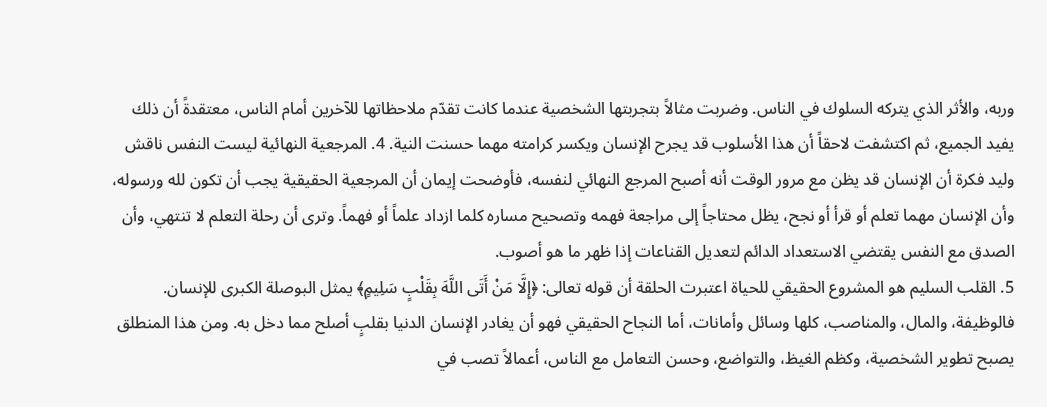وربه، والأثر الذي يتركه السلوك في الناس. وضربت مثالاً بتجربتها الشخصية عندما كانت تقدّم ملاحظاتها للآخرين أمام الناس، معتقدةً أن ذلك يفيد الجميع، ثم اكتشفت لاحقاً أن هذا الأسلوب قد يجرح الإنسان ويكسر كرامته مهما حسنت النية. 4. المرجعية النهائية ليست النفس ناقش وليد فكرة أن الإنسان قد يظن مع مرور الوقت أنه أصبح المرجع النهائي لنفسه، فأوضحت إيمان أن المرجعية الحقيقية يجب أن تكون لله ورسوله، وأن الإنسان مهما تعلم أو قرأ أو نجح، يظل محتاجاً إلى مراجعة فهمه وتصحيح مساره كلما ازداد علماً أو فهماً. وترى أن رحلة التعلم لا تنتهي، وأن الصدق مع النفس يقتضي الاستعداد الدائم لتعديل القناعات إذا ظهر ما هو أصوب.
5. القلب السليم هو المشروع الحقيقي للحياة اعتبرت الحلقة أن قوله تعالى: ﴿إِلَّا مَنْ أَتَى اللَّهَ بِقَلْبٍ سَلِيمٍ﴾ يمثل البوصلة الكبرى للإنسان. فالوظيفة، والمال، والمناصب، كلها وسائل وأمانات، أما النجاح الحقيقي فهو أن يغادر الإنسان الدنيا بقلبٍ أصلح مما دخل به. ومن هذا المنطلق يصبح تطوير الشخصية، وكظم الغيظ، والتواضع، وحسن التعامل مع الناس، أعمالاً تصب في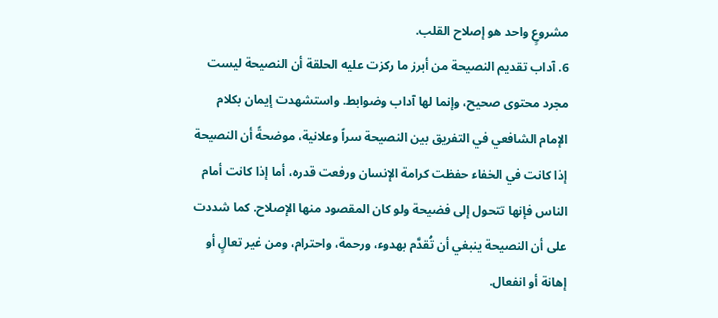مشروعٍ واحد هو إصلاح القلب.
6. آداب تقديم النصيحة من أبرز ما ركزت عليه الحلقة أن النصيحة ليست مجرد محتوى صحيح، وإنما لها آداب وضوابط. واستشهدت إيمان بكلام الإمام الشافعي في التفريق بين النصيحة سراً وعلانية، موضحةً أن النصيحة إذا كانت في الخفاء حفظت كرامة الإنسان ورفعت قدره، أما إذا كانت أمام الناس فإنها تتحول إلى فضيحة ولو كان المقصود منها الإصلاح. كما شددت على أن النصيحة ينبغي أن تُقدَّم بهدوء، ورحمة، واحترام، ومن غير تعالٍ أو إهانة أو انفعال.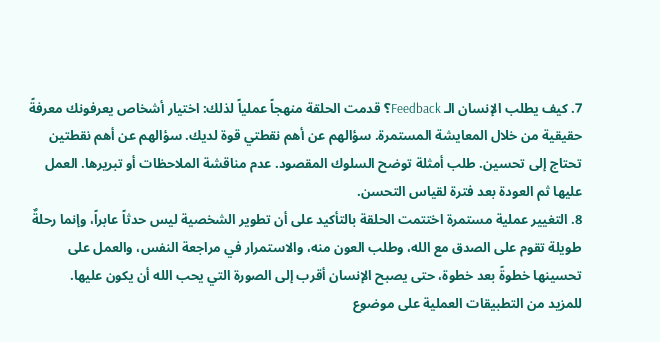7. كيف يطلب الإنسان الـ Feedback؟ قدمت الحلقة منهجاً عملياً لذلك: اختيار أشخاص يعرفونك معرفةً حقيقية من خلال المعايشة المستمرة. سؤالهم عن أهم نقطتي قوة لديك. سؤالهم عن أهم نقطتين تحتاج إلى تحسين. طلب أمثلة توضح السلوك المقصود. عدم مناقشة الملاحظات أو تبريرها. العمل عليها ثم العودة بعد فترة لقياس التحسن.
8. التغيير عملية مستمرة اختتمت الحلقة بالتأكيد على أن تطوير الشخصية ليس حدثاً عابراً، وإنما رحلةٌ طويلة تقوم على الصدق مع الله، وطلب العون منه، والاستمرار في مراجعة النفس، والعمل على تحسينها خطوةً بعد خطوة، حتى يصبح الإنسان أقرب إلى الصورة التي يحب الله أن يكون عليها.
للمزيد من التطبيقات العملية على موضوع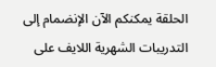الحلقة يمكنكم الآن الإنضمام إلى التدريبات الشهرية اللايف على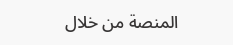المنصة من خلال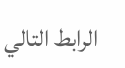الرابط التالي